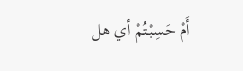أَمْ حَسِبْتُمْ أي هل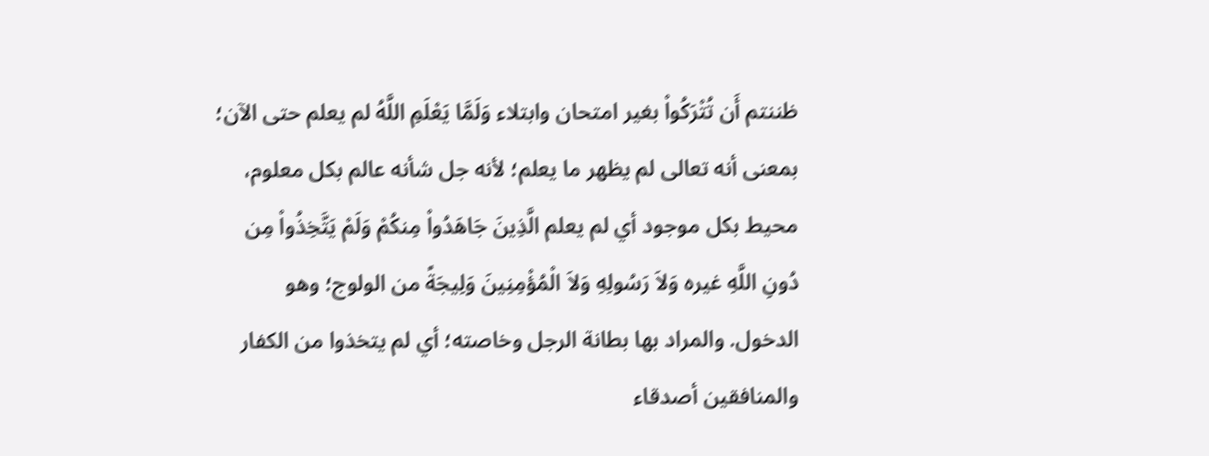ظننتم أَن تُتْرَكُواْ بغير امتحان وابتلاء وَلَمَّا يَعْلَمِ اللَّهُ لم يعلم حتى الآن؛ بمعنى أنه تعالى لم يظهر ما يعلم؛ لأنه جل شأنه عالم بكل معلوم، محيط بكل موجود أي لم يعلم الَّذِينَ جَاهَدُواْ مِنكُمْ وَلَمْ يَتَّخِذُواْ مِن دُونِ اللَّهِ غيره وَلاَ رَسُولِهِ وَلاَ الْمُؤْمِنِينَ وَلِيجَةً من الولوج؛ وهو الدخول. والمراد بها بطانة الرجل وخاصته؛ أي لم يتخذوا من الكفار والمنافقين أصدقاء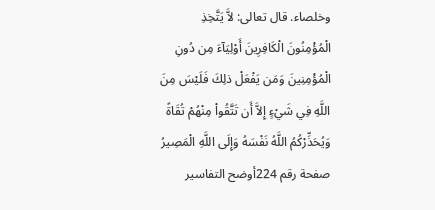وخلصاء. قال تعالى: لاَّ يَتَّخِذِ الْمُؤْمِنُونَ الْكَافِرِينَ أَوْلِيَآءَ مِن دُونِ الْمُؤْمِنِينَ وَمَن يَفْعَلْ ذلِكَ فَلَيْسَ مِنَ اللَّهِ فِي شَيْءٍ إِلاَّ أَن تَتَّقُواْ مِنْهُمْ تُقَاةً وَيُحَذِّرْكُمُ اللَّهُ نَفْسَهُ وَإِلَى اللَّهِ الْمَصِيرُ
صفحة رقم 224أوضح التفاسير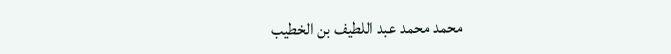محمد محمد عبد اللطيف بن الخطيب